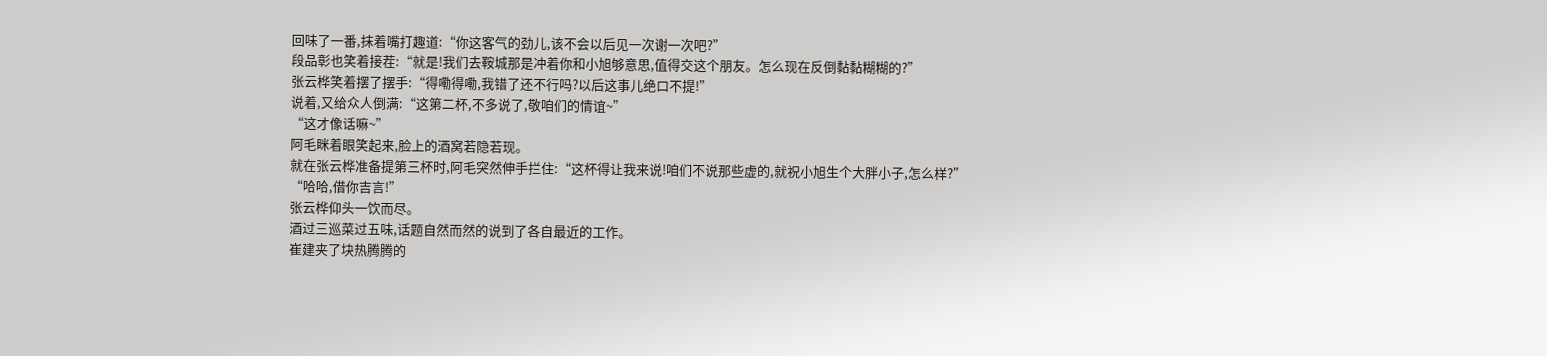回味了一番,抹着嘴打趣道:“你这客气的劲儿,该不会以后见一次谢一次吧?”
段品彰也笑着接茬:“就是!我们去鞍城那是冲着你和小旭够意思,值得交这个朋友。怎么现在反倒黏黏糊糊的?”
张云桦笑着摆了摆手:“得嘞得嘞,我错了还不行吗?以后这事儿绝口不提!”
说着,又给众人倒满:“这第二杯,不多说了,敬咱们的情谊~”
“这才像话嘛~”
阿毛眯着眼笑起来,脸上的酒窝若隐若现。
就在张云桦准备提第三杯时,阿毛突然伸手拦住:“这杯得让我来说!咱们不说那些虚的,就祝小旭生个大胖小子,怎么样?”
“哈哈,借你吉言!”
张云桦仰头一饮而尽。
酒过三巡菜过五味,话题自然而然的说到了各自最近的工作。
崔建夹了块热腾腾的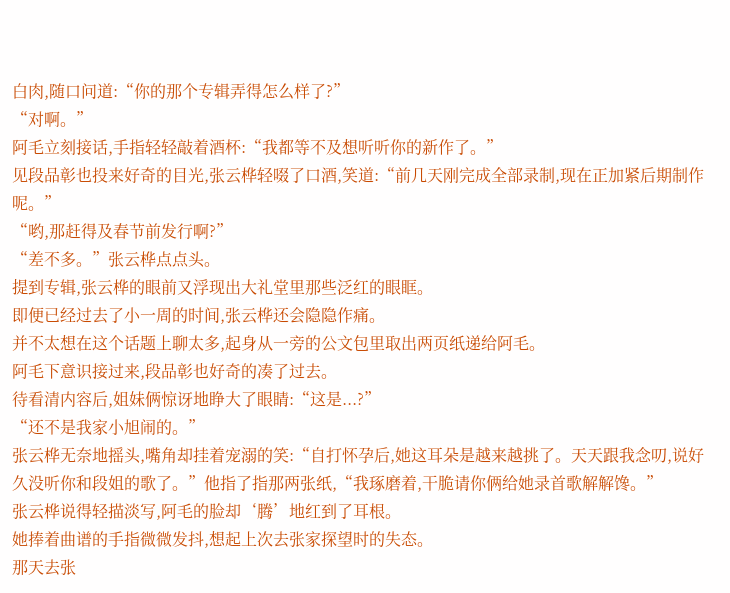白肉,随口问道:“你的那个专辑弄得怎么样了?”
“对啊。”
阿毛立刻接话,手指轻轻敲着酒杯:“我都等不及想听听你的新作了。”
见段品彰也投来好奇的目光,张云桦轻啜了口酒,笑道:“前几天刚完成全部录制,现在正加紧后期制作呢。”
“哟,那赶得及春节前发行啊?”
“差不多。”张云桦点点头。
提到专辑,张云桦的眼前又浮现出大礼堂里那些泛红的眼眶。
即便已经过去了小一周的时间,张云桦还会隐隐作痛。
并不太想在这个话题上聊太多,起身从一旁的公文包里取出两页纸递给阿毛。
阿毛下意识接过来,段品彰也好奇的凑了过去。
待看清内容后,姐妹俩惊讶地睁大了眼睛:“这是...?”
“还不是我家小旭闹的。”
张云桦无奈地摇头,嘴角却挂着宠溺的笑:“自打怀孕后,她这耳朵是越来越挑了。天天跟我念叨,说好久没听你和段姐的歌了。”他指了指那两张纸,“我琢磨着,干脆请你俩给她录首歌解解馋。”
张云桦说得轻描淡写,阿毛的脸却‘腾’地红到了耳根。
她捧着曲谱的手指微微发抖,想起上次去张家探望时的失态。
那天去张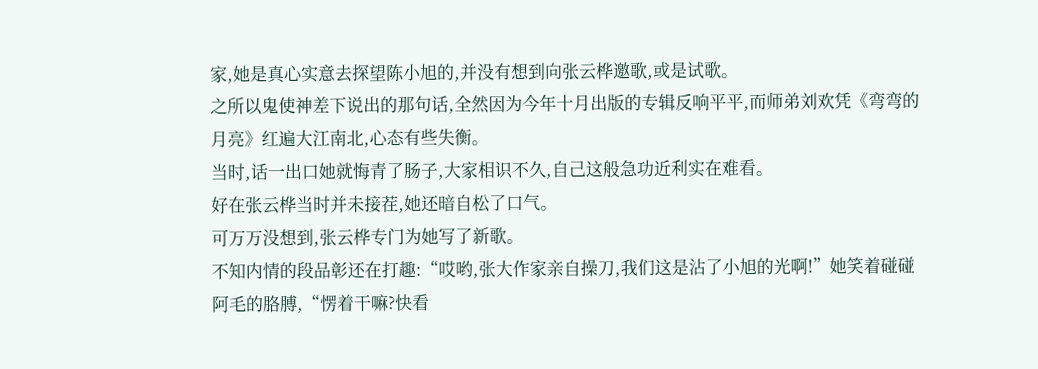家,她是真心实意去探望陈小旭的,并没有想到向张云桦邀歌,或是试歌。
之所以鬼使神差下说出的那句话,全然因为今年十月出版的专辑反响平平,而师弟刘欢凭《弯弯的月亮》红遍大江南北,心态有些失衡。
当时,话一出口她就悔青了肠子,大家相识不久,自己这般急功近利实在难看。
好在张云桦当时并未接茬,她还暗自松了口气。
可万万没想到,张云桦专门为她写了新歌。
不知内情的段品彰还在打趣:“哎哟,张大作家亲自操刀,我们这是沾了小旭的光啊!”她笑着碰碰阿毛的胳膊,“愣着干嘛?快看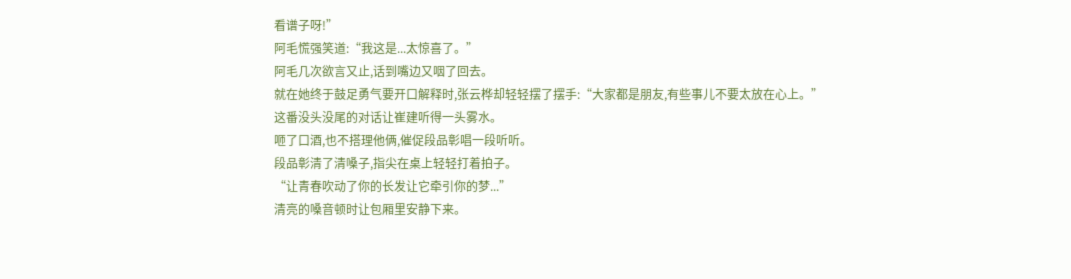看谱子呀!”
阿毛慌强笑道:“我这是...太惊喜了。”
阿毛几次欲言又止,话到嘴边又咽了回去。
就在她终于鼓足勇气要开口解释时,张云桦却轻轻摆了摆手:“大家都是朋友,有些事儿不要太放在心上。”
这番没头没尾的对话让崔建听得一头雾水。
咂了口酒,也不搭理他俩,催促段品彰唱一段听听。
段品彰清了清嗓子,指尖在桌上轻轻打着拍子。
“让青春吹动了你的长发让它牵引你的梦...”
清亮的嗓音顿时让包厢里安静下来。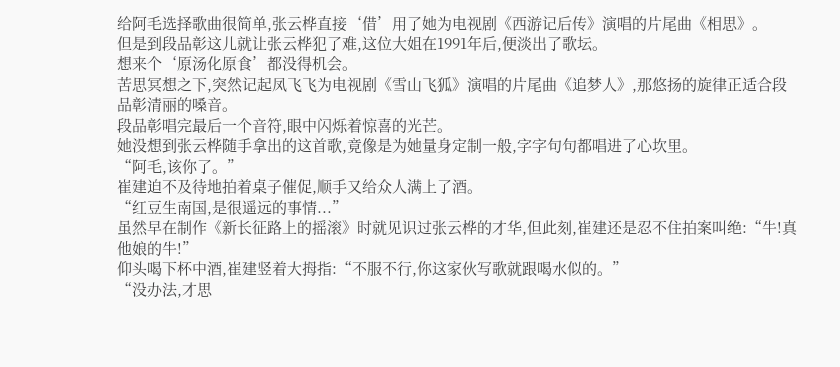给阿毛选择歌曲很简单,张云桦直接‘借’用了她为电视剧《西游记后传》演唱的片尾曲《相思》。
但是到段品彰这儿就让张云桦犯了难,这位大姐在1991年后,便淡出了歌坛。
想来个‘原汤化原食’都没得机会。
苦思冥想之下,突然记起凤飞飞为电视剧《雪山飞狐》演唱的片尾曲《追梦人》,那悠扬的旋律正适合段品彰清丽的嗓音。
段品彰唱完最后一个音符,眼中闪烁着惊喜的光芒。
她没想到张云桦随手拿出的这首歌,竟像是为她量身定制一般,字字句句都唱进了心坎里。
“阿毛,该你了。”
崔建迫不及待地拍着桌子催促,顺手又给众人满上了酒。
“红豆生南国,是很遥远的事情...”
虽然早在制作《新长征路上的摇滚》时就见识过张云桦的才华,但此刻,崔建还是忍不住拍案叫绝:“牛!真他娘的牛!”
仰头喝下杯中酒,崔建竖着大拇指:“不服不行,你这家伙写歌就跟喝水似的。”
“没办法,才思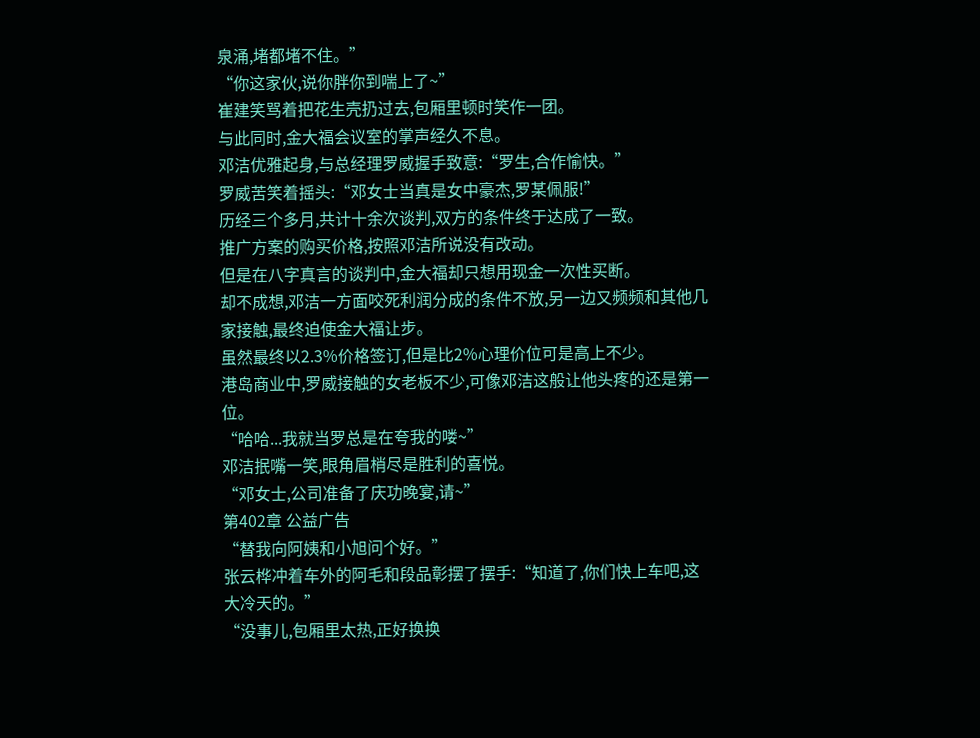泉涌,堵都堵不住。”
“你这家伙,说你胖你到喘上了~”
崔建笑骂着把花生壳扔过去,包厢里顿时笑作一团。
与此同时,金大福会议室的掌声经久不息。
邓洁优雅起身,与总经理罗威握手致意:“罗生,合作愉快。”
罗威苦笑着摇头:“邓女士当真是女中豪杰,罗某佩服!”
历经三个多月,共计十余次谈判,双方的条件终于达成了一致。
推广方案的购买价格,按照邓洁所说没有改动。
但是在八字真言的谈判中,金大福却只想用现金一次性买断。
却不成想,邓洁一方面咬死利润分成的条件不放,另一边又频频和其他几家接触,最终迫使金大福让步。
虽然最终以2.3%价格签订,但是比2%心理价位可是高上不少。
港岛商业中,罗威接触的女老板不少,可像邓洁这般让他头疼的还是第一位。
“哈哈...我就当罗总是在夸我的喽~”
邓洁抿嘴一笑,眼角眉梢尽是胜利的喜悦。
“邓女士,公司准备了庆功晚宴,请~”
第402章 公益广告
“替我向阿姨和小旭问个好。”
张云桦冲着车外的阿毛和段品彰摆了摆手:“知道了,你们快上车吧,这大冷天的。”
“没事儿,包厢里太热,正好换换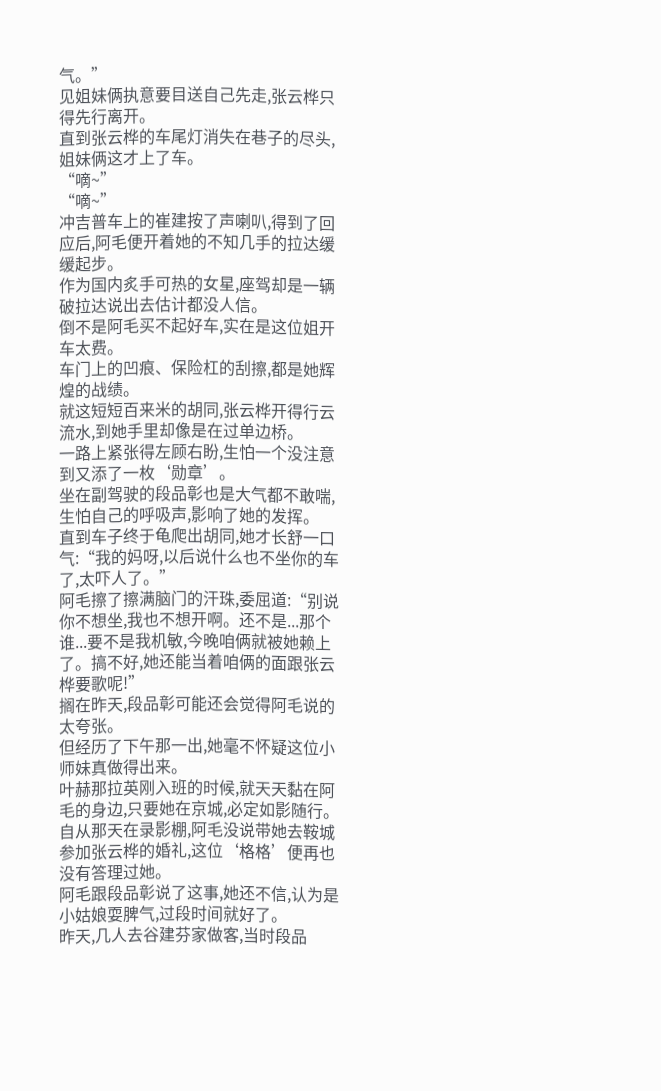气。”
见姐妹俩执意要目送自己先走,张云桦只得先行离开。
直到张云桦的车尾灯消失在巷子的尽头,姐妹俩这才上了车。
“嘀~”
“嘀~”
冲吉普车上的崔建按了声喇叭,得到了回应后,阿毛便开着她的不知几手的拉达缓缓起步。
作为国内炙手可热的女星,座驾却是一辆破拉达说出去估计都没人信。
倒不是阿毛买不起好车,实在是这位姐开车太费。
车门上的凹痕、保险杠的刮擦,都是她辉煌的战绩。
就这短短百来米的胡同,张云桦开得行云流水,到她手里却像是在过单边桥。
一路上紧张得左顾右盼,生怕一个没注意到又添了一枚‘勋章’。
坐在副驾驶的段品彰也是大气都不敢喘,生怕自己的呼吸声,影响了她的发挥。
直到车子终于龟爬出胡同,她才长舒一口气:“我的妈呀,以后说什么也不坐你的车了,太吓人了。”
阿毛擦了擦满脑门的汗珠,委屈道:“别说你不想坐,我也不想开啊。还不是...那个谁...要不是我机敏,今晚咱俩就被她赖上了。搞不好,她还能当着咱俩的面跟张云桦要歌呢!”
搁在昨天,段品彰可能还会觉得阿毛说的太夸张。
但经历了下午那一出,她毫不怀疑这位小师妹真做得出来。
叶赫那拉英刚入班的时候,就天天黏在阿毛的身边,只要她在京城,必定如影随行。
自从那天在录影棚,阿毛没说带她去鞍城参加张云桦的婚礼,这位‘格格’便再也没有答理过她。
阿毛跟段品彰说了这事,她还不信,认为是小姑娘耍脾气,过段时间就好了。
昨天,几人去谷建芬家做客,当时段品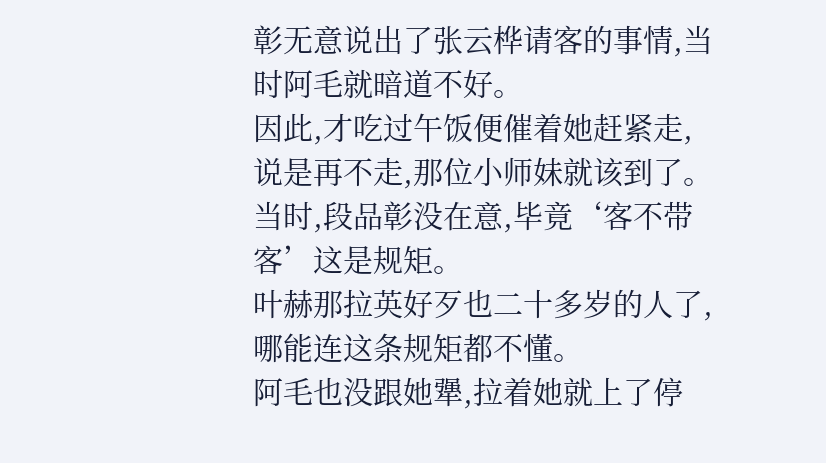彰无意说出了张云桦请客的事情,当时阿毛就暗道不好。
因此,才吃过午饭便催着她赶紧走,说是再不走,那位小师妹就该到了。
当时,段品彰没在意,毕竟‘客不带客’这是规矩。
叶赫那拉英好歹也二十多岁的人了,哪能连这条规矩都不懂。
阿毛也没跟她犟,拉着她就上了停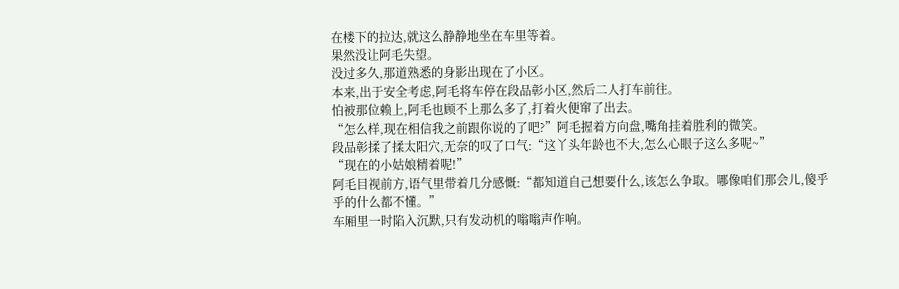在楼下的拉达,就这么静静地坐在车里等着。
果然没让阿毛失望。
没过多久,那道熟悉的身影出现在了小区。
本来,出于安全考虑,阿毛将车停在段品彰小区,然后二人打车前往。
怕被那位赖上,阿毛也顾不上那么多了,打着火便窜了出去。
“怎么样,现在相信我之前跟你说的了吧?”阿毛握着方向盘,嘴角挂着胜利的微笑。
段品彰揉了揉太阳穴,无奈的叹了口气:“这丫头年龄也不大,怎么心眼子这么多呢~”
“现在的小姑娘精着呢!”
阿毛目视前方,语气里带着几分感慨:“都知道自己想要什么,该怎么争取。哪像咱们那会儿,傻乎乎的什么都不懂。”
车厢里一时陷入沉默,只有发动机的嗡嗡声作响。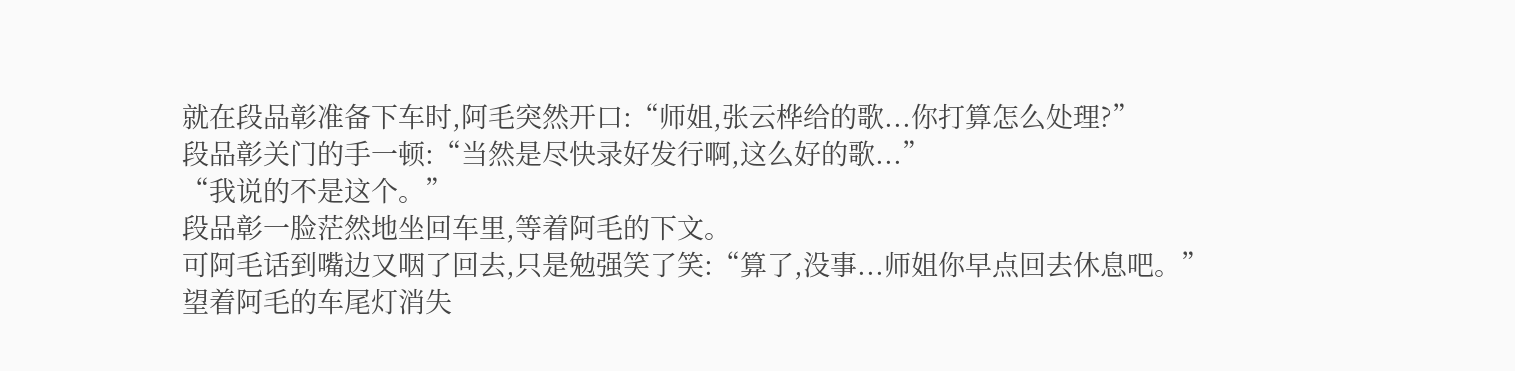就在段品彰准备下车时,阿毛突然开口:“师姐,张云桦给的歌...你打算怎么处理?”
段品彰关门的手一顿:“当然是尽快录好发行啊,这么好的歌...”
“我说的不是这个。”
段品彰一脸茫然地坐回车里,等着阿毛的下文。
可阿毛话到嘴边又咽了回去,只是勉强笑了笑:“算了,没事...师姐你早点回去休息吧。”
望着阿毛的车尾灯消失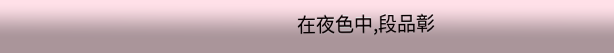在夜色中,段品彰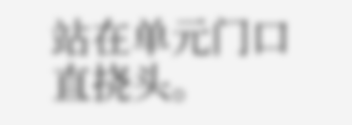站在单元门口直挠头。